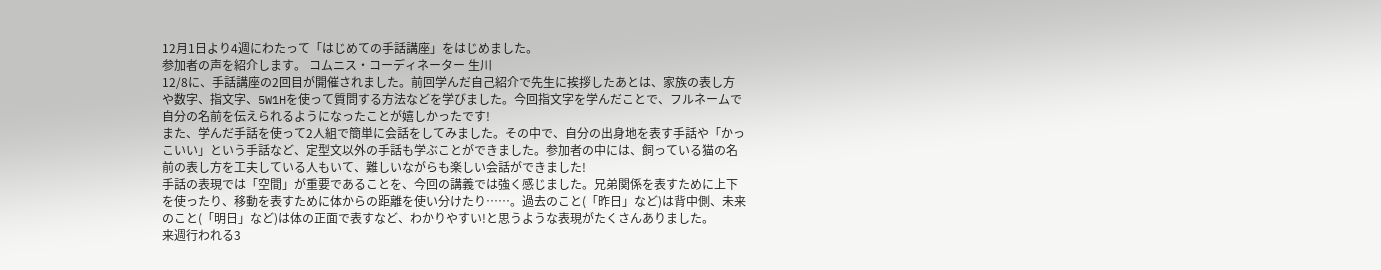12月1日より4週にわたって「はじめての手話講座」をはじめました。
参加者の声を紹介します。 コムニス・コーディネーター 生川
12/8に、手話講座の2回目が開催されました。前回学んだ自己紹介で先生に挨拶したあとは、家族の表し方や数字、指文字、5W1Hを使って質問する方法などを学びました。今回指文字を学んだことで、フルネームで自分の名前を伝えられるようになったことが嬉しかったです!
また、学んだ手話を使って2人組で簡単に会話をしてみました。その中で、自分の出身地を表す手話や「かっこいい」という手話など、定型文以外の手話も学ぶことができました。参加者の中には、飼っている猫の名前の表し方を工夫している人もいて、難しいながらも楽しい会話ができました!
手話の表現では「空間」が重要であることを、今回の講義では強く感じました。兄弟関係を表すために上下を使ったり、移動を表すために体からの距離を使い分けたり……。過去のこと(「昨日」など)は背中側、未来のこと(「明日」など)は体の正面で表すなど、わかりやすい!と思うような表現がたくさんありました。
来週行われる3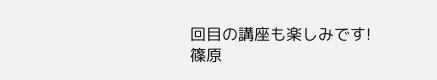回目の講座も楽しみです!
篠原